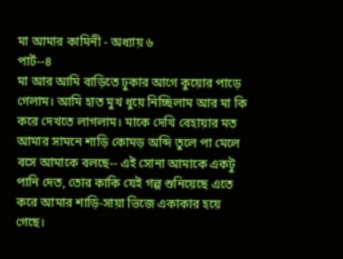মা আমার কামিনী - অধ্যায় ৬
পার্ট--৪
মা আর আমি বাড়িতে ঢুকার আগে কুয়োর পাড়ে গেলাম। আমি হাত মুখ ধুয়ে নিচ্ছিলাম আর মা কি করে দেখতে লাগলাম। মাকে দেখি বেহায়ার মত আমার সামনে শাড়ি কোমড় অব্দি তুলে পা মেলে বসে আমাকে বলছে-- এই সোনা আমাকে একটু পানি দেত, তোর কাকি যেই গল্প শুনিয়েছে এতে করে আমার শাড়ি-সায়া ভিজে একাকার হয়ে গেছে।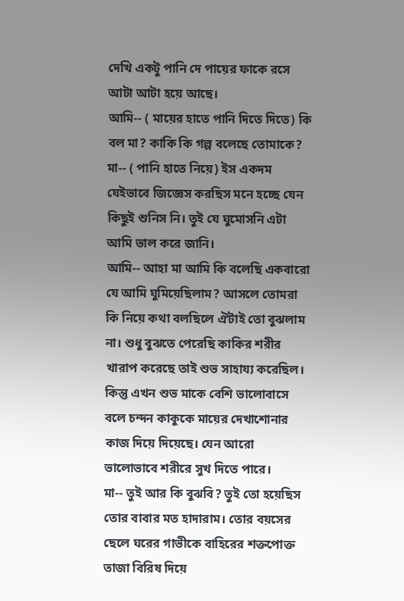দেখি একটু পানি দে পায়ের ফাকে রসে আটা আটা হয়ে আছে।
আমি-- ( মায়ের হাতে পানি দিতে দিতে) কি বল মা? কাকি কি গল্প বলেছে তোমাকে?
মা-- ( পানি হাতে নিয়ে) ইস একদম যেইভাবে জিজ্ঞেস করছিস মনে হচ্ছে যেন কিছুই শুনিস নি। তুই যে ঘুমোসনি এটা আমি ভাল করে জানি।
আমি-- আহা মা আমি কি বলেছি একবারো যে আমি ঘুমিয়েছিলাম? আসলে তোমরা কি নিয়ে কথা বলছিলে ঐটাই তো বুঝলাম না। শুধু বুঝতে পেরেছি কাকির শরীর খারাপ করেছে তাই শুভ সাহায্য করেছিল। কিন্তু এখন শুভ মাকে বেশি ভালোবাসে বলে চন্দন কাকুকে মায়ের দেখাশোনার কাজ দিয়ে দিয়েছে। যেন আরো ভালোভাবে শরীরে সুখ দিতে পারে।
মা-- তুই আর কি বুঝবি? তুই তো হয়েছিস তোর বাবার মত হাদারাম। তোর বয়সের ছেলে ঘরের গাভীকে বাহিরের শক্তপোক্ত তাজা বিরিষ দিয়ে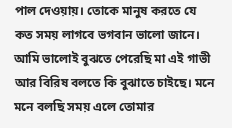পাল দেওয়ায়। তোকে মানুষ করতে যে কত সময় লাগবে ভগবান ভালো জানে।
আমি ভালোই বুঝতে পেরেছি মা এই গাভী আর বিরিষ বলতে কি বুঝাতে চাইছে। মনে মনে বলছি সময় এলে তোমার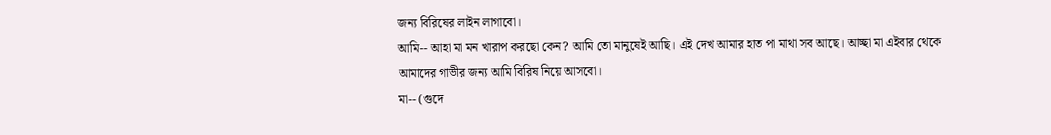জন্য বিরিষের লাইন লাগাবো।
আমি-- আহা মা মন খারাপ করছো কেন? আমি তো মানুষেই আছি। এই দেখ আমার হাত পা মাথা সব আছে। আচ্ছা মা এইবার থেকে আমাদের গাভীর জন্য আমি বিরিষ নিয়ে আসবো।
মা-- (গুদে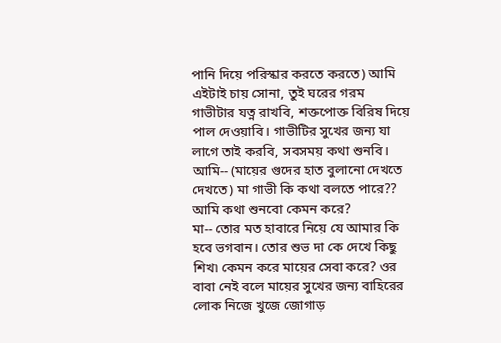পানি দিয়ে পরিস্কার করতে করতে) আমি এইটাই চায় সোনা, তুই ঘরের গরম গাভীটার যত্ন রাখবি, শক্তপোক্ত বিরিষ দিয়ে পাল দেওয়াবি। গাভীটির সুখের জন্য যা লাগে তাই করবি, সবসময় কথা শুনবি।
আমি-- (মায়ের গুদের হাত বুলানো দেখতে দেখতে) মা গাভী কি কথা বলতে পারে?? আমি কথা শুনবো কেমন করে?
মা-- তোর মত হাবারে নিয়ে যে আমার কি হবে ভগবান। তোর শুভ দা কে দেখে কিছু শিখ৷ কেমন করে মায়ের সেবা করে? ওর বাবা নেই বলে মায়ের সুখের জন্য বাহিরের লোক নিজে খুজে জোগাড়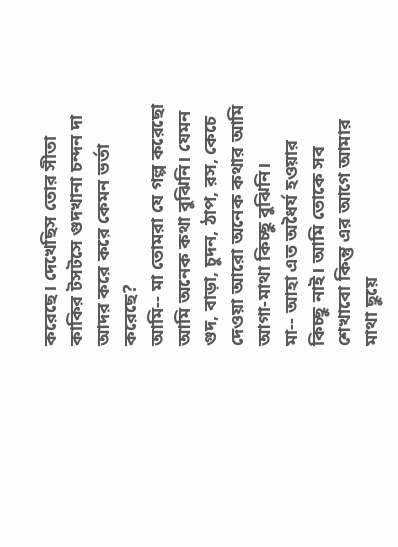করেছে। দেখেছিস তোর সীতা কাকির টসটসে গুদখানা চন্দন দা আদর করে করে কেমন ভর্তা করেছে?
আমি-- মা তোমরা যে গল্প করেছো আমি অনেক কথা বুঝিনি। যেমন গুদ, বাড়া, চুদন, ঠাপ, রস, কেচে দেওয়া আরো অনেক কথার আমি আগা-মাথা কিচ্ছু বুঝিনি।
মা-- আহা এত অধৈর্য হওয়ার কিচ্ছু নাই। আমি তোকে সব শেখাবো কিন্তু এর আগে আমার মাথা ছুয়ে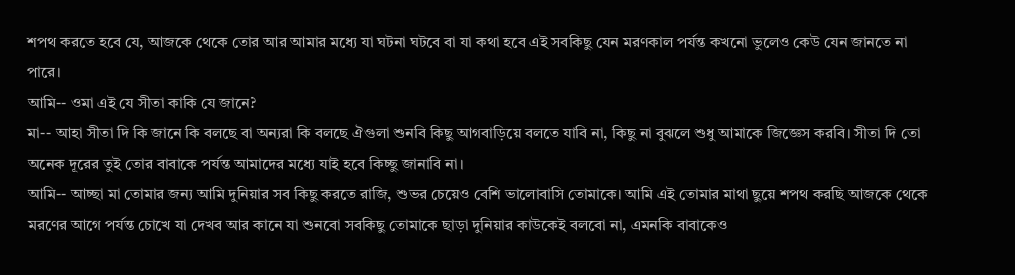শপথ করতে হবে যে, আজকে থেকে তোর আর আমার মধ্যে যা ঘটনা ঘটবে বা যা কথা হবে এই সবকিছু যেন মরণকাল পর্যন্ত কখনো ভুলেও কেউ যেন জানতে না পারে।
আমি-- ওমা এই যে সীতা কাকি যে জানে?
মা-- আহা সীতা দি কি জানে কি বলছে বা অন্যরা কি বলছে ঐগুলা শুনবি কিছু আগবাড়িয়ে বলতে যাবি না, কিছু না বুঝলে শুধু আমাকে জিজ্ঞেস করবি। সীতা দি তো অনেক দূরের তুই তোর বাবাকে পর্যন্ত আমাদের মধ্যে যাই হবে কিচ্ছু জানাবি না।
আমি-- আচ্ছা মা তোমার জন্য আমি দুনিয়ার সব কিছু করতে রাজি, শুভর চেয়েও বেশি ভালোবাসি তোমাকে। আমি এই তোমার মাথা ছুয়ে শপথ করছি আজকে থেকে মরণের আগে পর্যন্ত চোখে যা দেখব আর কানে যা শুনবো সবকিছু তোমাকে ছাড়া দুনিয়ার কাউকেই বলবো না, এমনকি বাবাকেও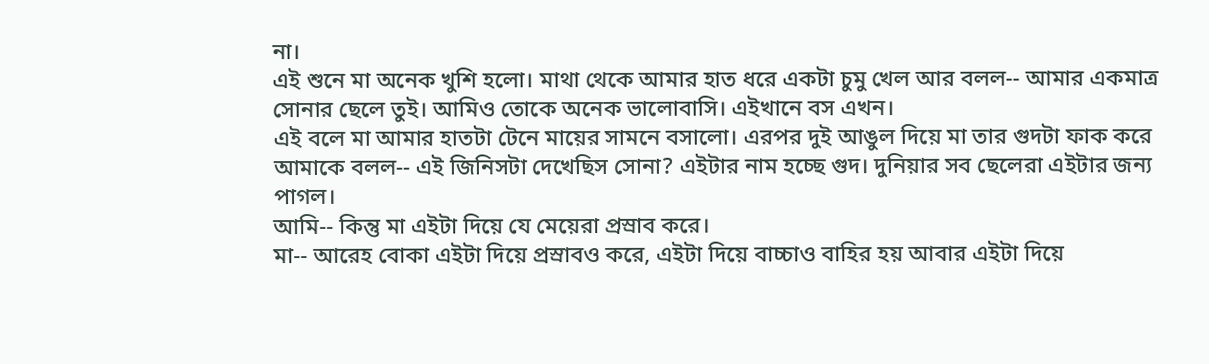না।
এই শুনে মা অনেক খুশি হলো। মাথা থেকে আমার হাত ধরে একটা চুমু খেল আর বলল-- আমার একমাত্র সোনার ছেলে তুই। আমিও তোকে অনেক ভালোবাসি। এইখানে বস এখন।
এই বলে মা আমার হাতটা টেনে মায়ের সামনে বসালো। এরপর দুই আঙুল দিয়ে মা তার গুদটা ফাক করে আমাকে বলল-- এই জিনিসটা দেখেছিস সোনা? এইটার নাম হচ্ছে গুদ। দুনিয়ার সব ছেলেরা এইটার জন্য পাগল।
আমি-- কিন্তু মা এইটা দিয়ে যে মেয়েরা প্রস্রাব করে।
মা-- আরেহ বোকা এইটা দিয়ে প্রস্রাবও করে, এইটা দিয়ে বাচ্চাও বাহির হয় আবার এইটা দিয়ে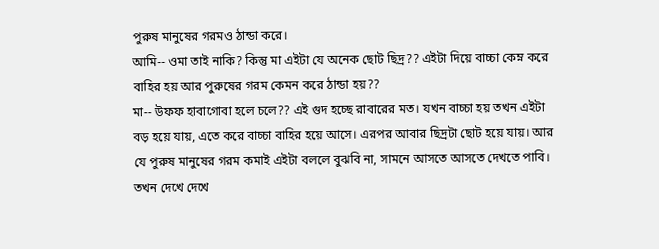পুরুষ মানুষের গরমও ঠান্ডা করে।
আমি-- ওমা তাই নাকি? কিন্তু মা এইটা যে অনেক ছোট ছিদ্র?? এইটা দিয়ে বাচ্চা কেম্ন করে বাহির হয় আর পুরুষের গরম কেমন করে ঠান্ডা হয়??
মা-- উফফ হাবাগোবা হলে চলে?? এই গুদ হচ্ছে রাবারের মত। যখন বাচ্চা হয় তখন এইটা বড় হয়ে যায়, এতে করে বাচ্চা বাহির হয়ে আসে। এরপর আবার ছিদ্রটা ছোট হয়ে যায়। আর যে পুরুষ মানুষের গরম কমাই এইটা বললে বুঝবি না, সামনে আসতে আসতে দেখতে পাবি। তখন দেখে দেখে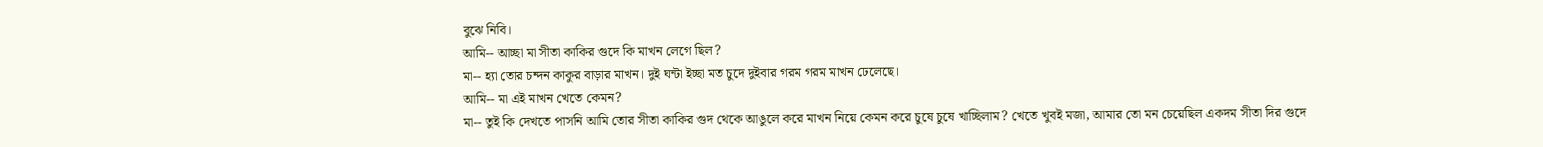বুঝে নিবি।
আমি-- আচ্ছা মা সীতা কাকির গুদে কি মাখন লেগে ছিল?
মা-- হ্যা তোর চন্দন কাকুর বাড়ার মাখন। দুই ঘন্টা ইচ্ছা মত চুদে দুইবার গরম গরম মাখন ঢেলেছে।
আমি-- মা এই মাখন খেতে কেমন?
মা-- তুই কি দেখতে পাসনি আমি তোর সীতা কাকির গুদ থেকে আঙুলে করে মাখন নিয়ে কেমন করে চুষে চুষে খাচ্ছিলাম? খেতে খুবই মজা, আমার তো মন চেয়েছিল একদম সীতা দির গুদে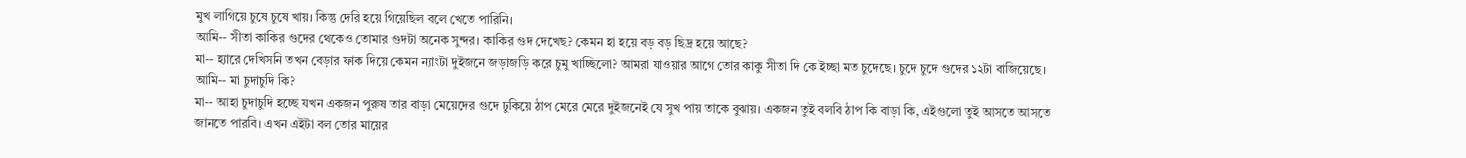মুখ লাগিয়ে চুষে চুষে খায়। কিন্তু দেরি হয়ে গিয়েছিল বলে খেতে পারিনি।
আমি-- সীতা কাকির গুদের থেকেও তোমার গুদটা অনেক সুন্দর। কাকির গুদ দেখেছ? কেমন হা হয়ে বড় বড় ছিদ্র হয়ে আছে?
মা-- হ্যারে দেখিসনি তখন বেড়ার ফাক দিয়ে কেমন ন্যাংটা দুইজনে জড়াজড়ি করে চুমু খাচ্ছিলো? আমরা যাওয়ার আগে তোর কাকু সীতা দি কে ইচ্ছা মত চুদেছে। চুদে চুদে গুদের ১২টা বাজিয়েছে।
আমি-- মা চুদাচুদি কি?
মা-- আহা চুদাচুদি হচ্ছে যখন একজন পুরুষ তার বাড়া মেয়েদের গুদে ঢুকিয়ে ঠাপ মেরে মেরে দুইজনেই যে সুখ পায় তাকে বুঝায়। একজন তুই বলবি ঠাপ কি বাড়া কি, এইগুলো তুই আসতে আসতে জানতে পারবি। এখন এইটা বল তোর মায়ের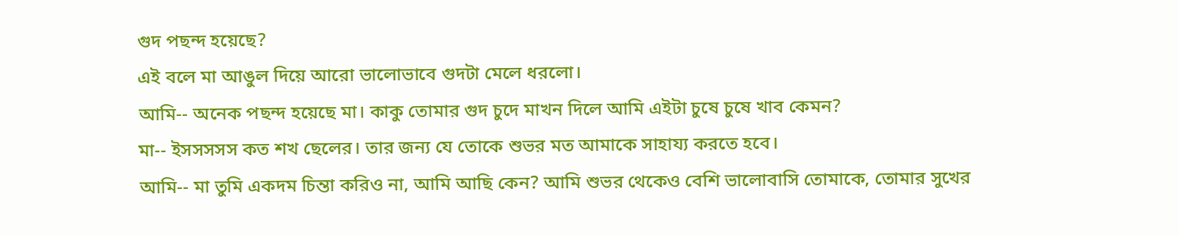গুদ পছন্দ হয়েছে?
এই বলে মা আঙুল দিয়ে আরো ভালোভাবে গুদটা মেলে ধরলো।
আমি-- অনেক পছন্দ হয়েছে মা। কাকু তোমার গুদ চুদে মাখন দিলে আমি এইটা চুষে চুষে খাব কেমন?
মা-- ইসসসসস কত শখ ছেলের। তার জন্য যে তোকে শুভর মত আমাকে সাহায্য করতে হবে।
আমি-- মা তুমি একদম চিন্তা করিও না, আমি আছি কেন? আমি শুভর থেকেও বেশি ভালোবাসি তোমাকে, তোমার সুখের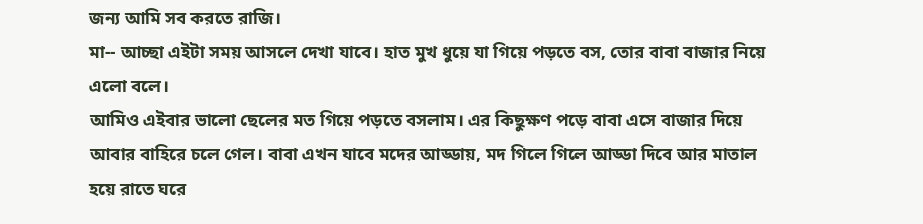জন্য আমি সব করতে রাজি।
মা-- আচ্ছা এইটা সময় আসলে দেখা যাবে। হাত মুখ ধুয়ে যা গিয়ে পড়তে বস, তোর বাবা বাজার নিয়ে এলো বলে।
আমিও এইবার ভালো ছেলের মত গিয়ে পড়তে বসলাম। এর কিছুক্ষণ পড়ে বাবা এসে বাজার দিয়ে আবার বাহিরে চলে গেল। বাবা এখন যাবে মদের আড্ডায়, মদ গিলে গিলে আড্ডা দিবে আর মাতাল হয়ে রাতে ঘরে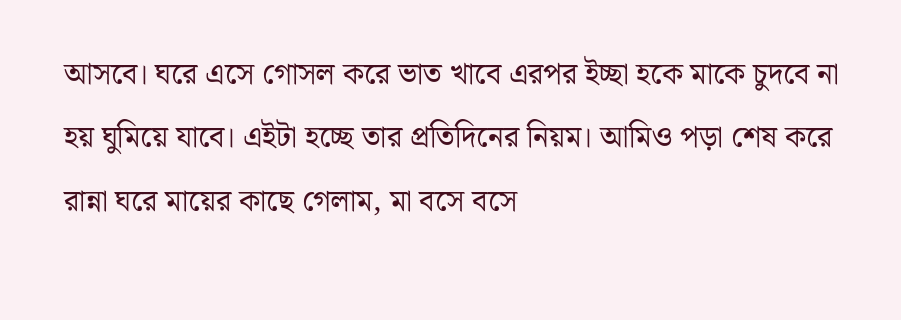আসবে। ঘরে এসে গোসল করে ভাত খাবে এরপর ইচ্ছা হকে মাকে চুদবে না হয় ঘুমিয়ে যাবে। এইটা হচ্ছে তার প্রতিদিনের নিয়ম। আমিও পড়া শেষ করে রান্না ঘরে মায়ের কাছে গেলাম, মা বসে বসে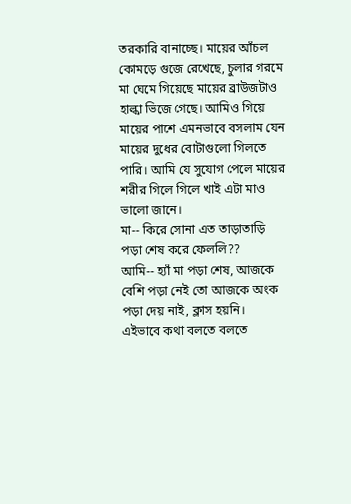তরকারি বানাচ্ছে। মায়ের আঁচল কোমড়ে গুজে রেখেছে, চুলার গরমে মা ঘেমে গিয়েছে মায়ের ব্রাউজটাও হাল্কা ভিজে গেছে। আমিও গিয়ে মায়ের পাশে এমনভাবে বসলাম যেন মায়ের দুধের বোটাগুলো গিলতে পারি। আমি যে সুযোগ পেলে মায়ের শরীর গিলে গিলে খাই এটা মাও ভালো জানে।
মা-- কিরে সোনা এত তাড়াতাড়ি পড়া শেষ করে ফেললি??
আমি-- হ্যাঁ মা পড়া শেষ, আজকে বেশি পড়া নেই তো আজকে অংক পড়া দেয় নাই, ক্লাস হয়নি।
এইভাবে কথা বলতে বলতে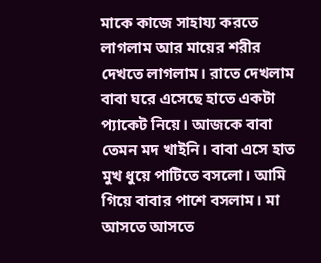মাকে কাজে সাহায্য করতে লাগলাম আর মায়ের শরীর দেখতে লাগলাম। রাতে দেখলাম বাবা ঘরে এসেছে হাতে একটা প্যাকেট নিয়ে। আজকে বাবা তেমন মদ খাইনি। বাবা এসে হাত মুখ ধুয়ে পাটিতে বসলো। আমি গিয়ে বাবার পাশে বসলাম। মা আসতে আসতে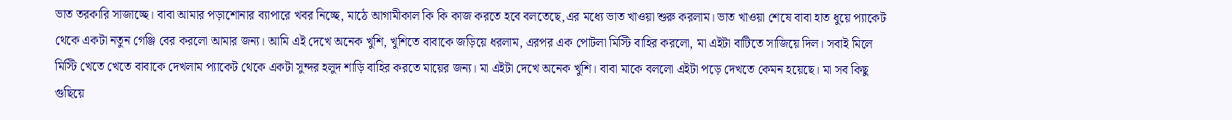ভাত তরকারি সাজাচ্ছে। বাবা আমার পড়াশোনার ব্যাপারে খবর নিচ্ছে, মাঠে আগামীকাল কি কি কাজ করতে হবে বলতেছে,এর মধ্যে ভাত খাওয়া শুরু করলাম। ভাত খাওয়া শেষে বাবা হাত ধুয়ে প্যাকেট থেকে একটা নতুন গেঞ্জি বের করলো আমার জন্য। আমি এই দেখে অনেক খুশি, খুশিতে বাবাকে জড়িয়ে ধরলাম, এরপর এক পোটলা মিস্টি বাহির করলো, মা এইটা বাটিতে সাজিয়ে দিল। সবাই মিলে মিস্টি খেতে খেতে বাবাকে দেখলাম প্যাকেট থেকে একটা সুন্দর হলুদ শাড়ি বাহির করতে মায়ের জন্য। মা এইটা দেখে অনেক খুশি। বাবা মাকে বললো এইটা পড়ে দেখতে কেমন হয়েছে। মা সব কিছু গুছিয়ে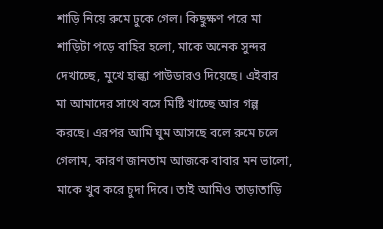শাড়ি নিয়ে রুমে ঢুকে গেল। কিছুক্ষণ পরে মা শাড়িটা পড়ে বাহির হলো, মাকে অনেক সুন্দর দেখাচ্ছে, মুখে হাল্কা পাউডারও দিয়েছে। এইবার মা আমাদের সাথে বসে মিষ্টি খাচ্ছে আর গল্প করছে। এরপর আমি ঘুম আসছে বলে রুমে চলে গেলাম, কারণ জানতাম আজকে বাবার মন ভালো, মাকে খুব করে চুদা দিবে। তাই আমিও তাড়াতাড়ি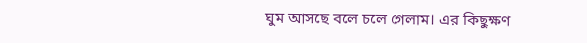ঘুম আসছে বলে চলে গেলাম। এর কিছুক্ষণ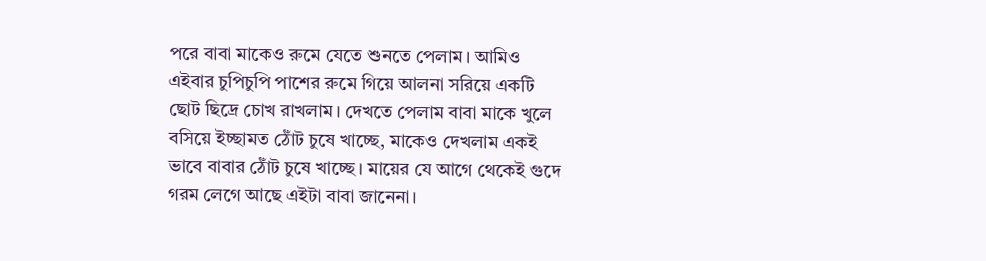পরে বাবা মাকেও রুমে যেতে শুনতে পেলাম। আমিও এইবার চুপিচুপি পাশের রুমে গিয়ে আলনা সরিয়ে একটি ছোট ছিদ্রে চোখ রাখলাম। দেখতে পেলাম বাবা মাকে খুলে বসিয়ে ইচ্ছামত ঠোঁট চুষে খাচ্ছে, মাকেও দেখলাম একই ভাবে বাবার ঠোঁট চুষে খাচ্ছে। মায়ের যে আগে থেকেই গুদে গরম লেগে আছে এইটা বাবা জানেনা।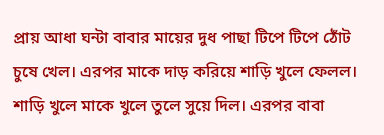প্রায় আধা ঘন্টা বাবার মায়ের দুধ পাছা টিপে টিপে ঠোঁট চুষে খেল। এরপর মাকে দাড় করিয়ে শাড়ি খুলে ফেলল। শাড়ি খুলে মাকে খুলে তুলে সুয়ে দিল। এরপর বাবা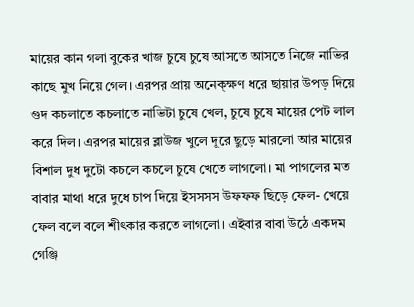মায়ের কান গলা বুকের খাজ চুষে চুষে আসতে আসতে নিজে নাভির কাছে মুখ নিয়ে গেল। এরপর প্রায় অনেক্ক্ষণ ধরে ছায়ার উপড় দিয়ে গুদ কচলাতে কচলাতে নাভিটা চুষে খেল, চুষে চুষে মায়ের পেট লাল করে দিল। এরপর মায়ের ব্লাউজ খুলে দূরে ছুড়ে মারলো আর মায়ের বিশাল দুধ দুটো কচলে কচলে চুষে খেতে লাগলো। মা পাগলের মত বাবার মাথা ধরে দুধে চাপ দিয়ে ইসসসস উফফফ ছিড়ে ফেল- খেয়ে ফেল বলে বলে শীৎকার করতে লাগলো। এইবার বাবা উঠে একদম গেঞ্জি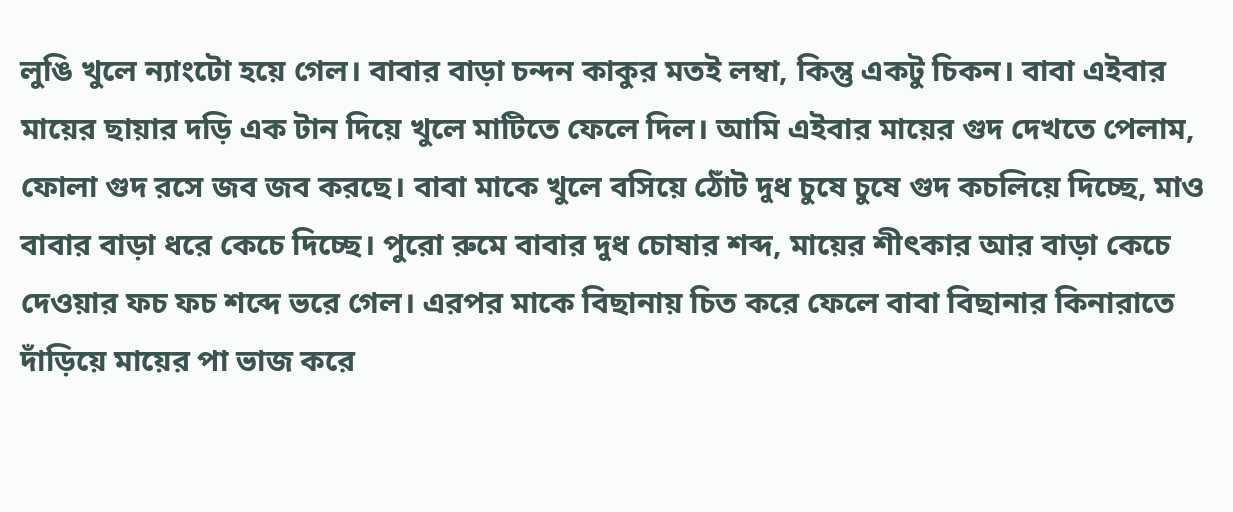লুঙি খুলে ন্যাংটো হয়ে গেল। বাবার বাড়া চন্দন কাকুর মতই লম্বা, কিন্তু একটু চিকন। বাবা এইবার মায়ের ছায়ার দড়ি এক টান দিয়ে খুলে মাটিতে ফেলে দিল। আমি এইবার মায়ের গুদ দেখতে পেলাম, ফোলা গুদ রসে জব জব করছে। বাবা মাকে খুলে বসিয়ে ঠোঁট দুধ চুষে চুষে গুদ কচলিয়ে দিচ্ছে, মাও বাবার বাড়া ধরে কেচে দিচ্ছে। পুরো রুমে বাবার দুধ চোষার শব্দ, মায়ের শীৎকার আর বাড়া কেচে দেওয়ার ফচ ফচ শব্দে ভরে গেল। এরপর মাকে বিছানায় চিত করে ফেলে বাবা বিছানার কিনারাতে দাঁড়িয়ে মায়ের পা ভাজ করে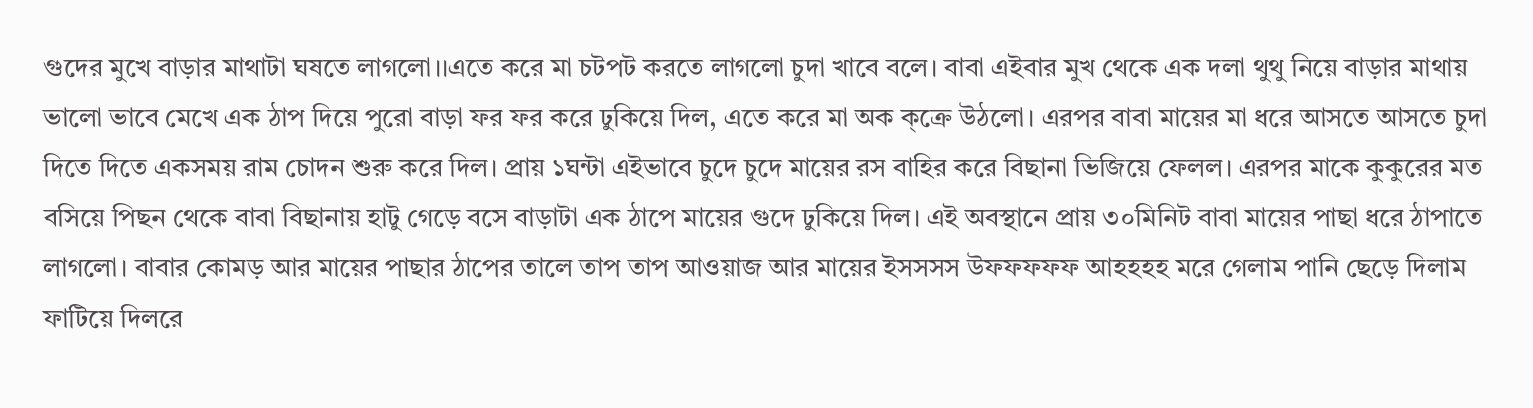গুদের মুখে বাড়ার মাথাটা ঘষতে লাগলো।।এতে করে মা চটপট করতে লাগলো চুদা খাবে বলে। বাবা এইবার মুখ থেকে এক দলা থুথু নিয়ে বাড়ার মাথায় ভালো ভাবে মেখে এক ঠাপ দিয়ে পুরো বাড়া ফর ফর করে ঢুকিয়ে দিল, এতে করে মা অক ক্ক্রে উঠলো। এরপর বাবা মায়ের মা ধরে আসতে আসতে চুদা দিতে দিতে একসময় রাম চোদন শুরু করে দিল। প্রায় ১ঘন্টা এইভাবে চুদে চুদে মায়ের রস বাহির করে বিছানা ভিজিয়ে ফেলল। এরপর মাকে কুকুরের মত বসিয়ে পিছন থেকে বাবা বিছানায় হাটু গেড়ে বসে বাড়াটা এক ঠাপে মায়ের গুদে ঢুকিয়ে দিল। এই অবস্থানে প্রায় ৩০মিনিট বাবা মায়ের পাছা ধরে ঠাপাতে লাগলো। বাবার কোমড় আর মায়ের পাছার ঠাপের তালে তাপ তাপ আওয়াজ আর মায়ের ইসসসস উফফফফফ আহহহহ মরে গেলাম পানি ছেড়ে দিলাম ফাটিয়ে দিলরে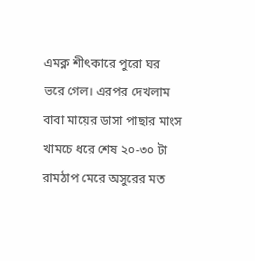এমক্ন শীৎকারে পুরো ঘর ভরে গেল। এরপর দেখলাম বাবা মায়ের ডাসা পাছার মাংস খামচে ধরে শেষ ২০-৩০ টা রামঠাপ মেরে অসুরের মত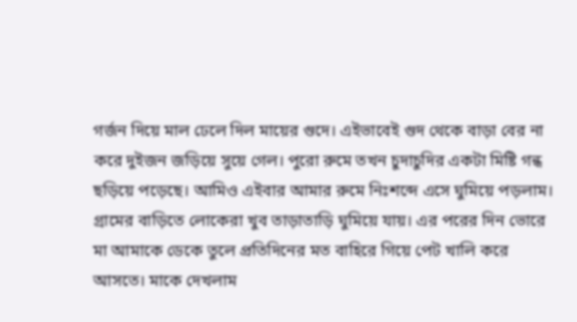গর্জন দিয়ে মাল ঢেলে দিল মায়ের গুদে। এইভাবেই গুদ থেকে বাড়া বের না করে দুইজন জড়িয়ে সুয়ে গেল। পুরো রুমে তখন চুদাচুদির একটা মিষ্টি গন্ধ ছড়িয়ে পড়েছে। আমিও এইবার আমার রুমে নিঃশব্দে এসে ঘুমিয়ে পড়লাম। গ্রামের বাড়িতে লোকেরা খুব তাড়াতাড়ি ঘুমিয়ে যায়। এর পরের দিন ভোরে মা আমাকে ডেকে তুলে প্রতিদিনের মত বাহিরে গিয়ে পেট খালি করে আসতে। মাকে দেখলাম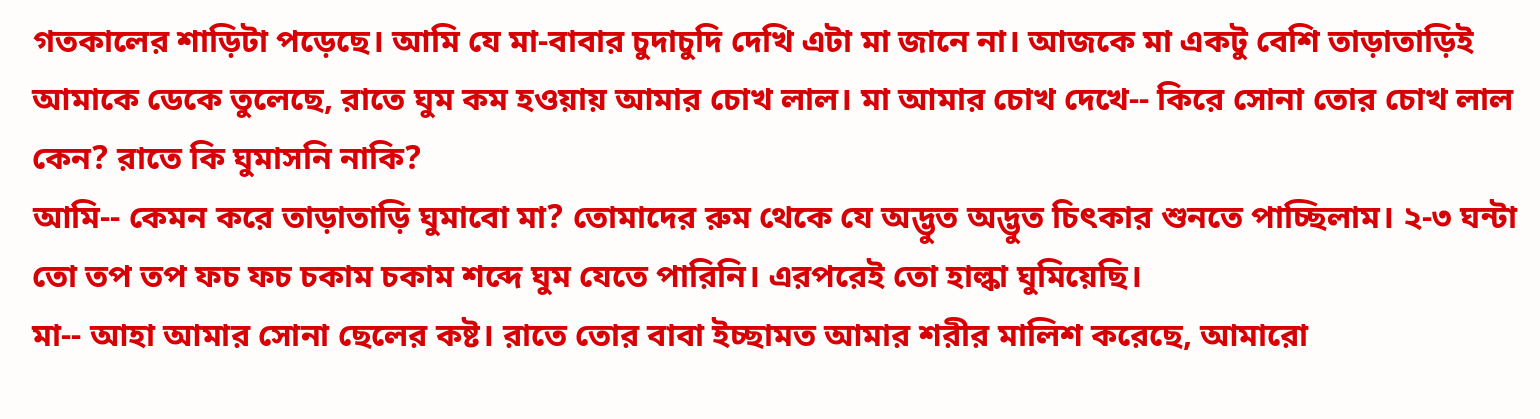গতকালের শাড়িটা পড়েছে। আমি যে মা-বাবার চুদাচুদি দেখি এটা মা জানে না। আজকে মা একটু বেশি তাড়াতাড়িই আমাকে ডেকে তুলেছে, রাতে ঘুম কম হওয়ায় আমার চোখ লাল। মা আমার চোখ দেখে-- কিরে সোনা তোর চোখ লাল কেন? রাতে কি ঘুমাসনি নাকি?
আমি-- কেমন করে তাড়াতাড়ি ঘুমাবো মা? তোমাদের রুম থেকে যে অদ্ভুত অদ্ভুত চিৎকার শুনতে পাচ্ছিলাম। ২-৩ ঘন্টা তো তপ তপ ফচ ফচ চকাম চকাম শব্দে ঘুম যেতে পারিনি। এরপরেই তো হাল্কা ঘুমিয়েছি।
মা-- আহা আমার সোনা ছেলের কষ্ট। রাতে তোর বাবা ইচ্ছামত আমার শরীর মালিশ করেছে, আমারো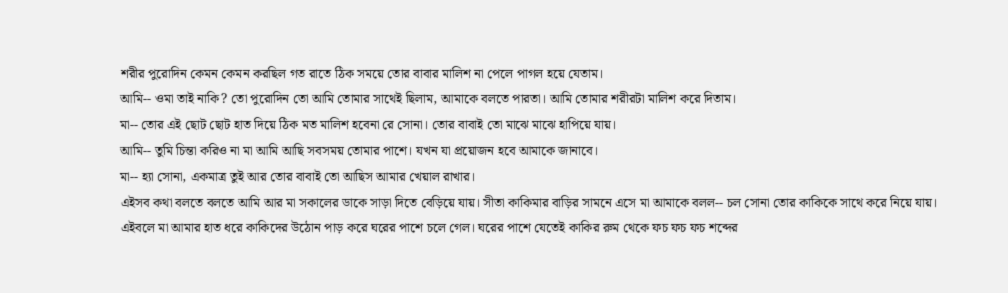শরীর পুরোদিন কেমন কেমন করছিল গত রাতে ঠিক সময়ে তোর বাবার মালিশ না পেলে পাগল হয়ে যেতাম।
আমি-- ওমা তাই নাকি? তো পুরোদিন তো আমি তোমার সাথেই ছিলাম, আমাকে বলতে পারতা। আমি তোমার শরীরটা মালিশ করে দিতাম।
মা-- তোর এই ছোট ছোট হাত দিয়ে ঠিক মত মালিশ হবেনা রে সোনা। তোর বাবাই তো মাঝে মাঝে হাপিয়ে যায়।
আমি-- তুমি চিন্তা করিও না মা আমি আছি সবসময় তোমার পাশে। যখন যা প্রয়োজন হবে আমাকে জানাবে।
মা-- হ্যা সোনা, একমাত্র তুই আর তোর বাবাই তো আছিস আমার খেয়াল রাখার।
এইসব কথা বলতে বলতে আমি আর মা সকালের ডাকে সাড়া দিতে বেড়িয়ে যায়। সীতা কাকিমার বাড়ির সামনে এসে মা আমাকে বলল-- চল সোনা তোর কাকিকে সাথে করে নিয়ে যায়। এইবলে মা আমার হাত ধরে কাকিদের উঠোন পাড় করে ঘরের পাশে চলে গেল। ঘরের পাশে যেতেই কাকির রুম থেকে ফচ ফচ ফচ শব্দের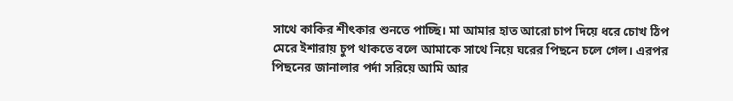সাথে কাকির শীৎকার শুনতে পাচ্ছি। মা আমার হাত আরো চাপ দিয়ে ধরে চোখ ঠিপ মেরে ইশারায় চুপ থাকতে বলে আমাকে সাথে নিয়ে ঘরের পিছনে চলে গেল। এরপর পিছনের জানালার পর্দা সরিয়ে আমি আর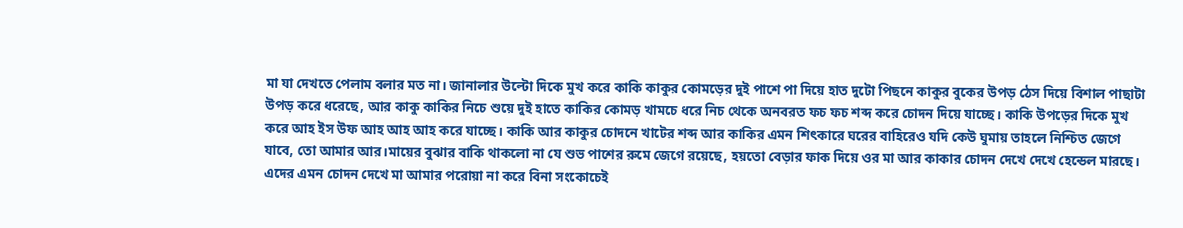মা যা দেখতে পেলাম বলার মত না। জানালার উল্টো দিকে মুখ করে কাকি কাকুর কোমড়ের দুই পাশে পা দিয়ে হাত দুটো পিছনে কাকুর বুকের উপড় ঠেস দিয়ে বিশাল পাছাটা উপড় করে ধরেছে, আর কাকু কাকির নিচে শুয়ে দুই হাতে কাকির কোমড় খামচে ধরে নিচ থেকে অনবরত ফচ ফচ শব্দ করে চোদন দিয়ে যাচ্ছে। কাকি উপড়ের দিকে মুখ করে আহ ইস উফ আহ আহ আহ করে যাচ্ছে। কাকি আর কাকুর চোদনে খাটের শব্দ আর কাকির এমন শিৎকারে ঘরের বাহিরেও যদি কেউ ঘুমায় তাহলে নিশ্চিত জেগে যাবে, তো আমার আর।মায়ের বুঝার বাকি থাকলো না যে শুভ পাশের রুমে জেগে রয়েছে, হয়তো বেড়ার ফাক দিয়ে ওর মা আর কাকার চোদন দেখে দেখে হেন্ডেল মারছে। এদের এমন চোদন দেখে মা আমার পরোয়া না করে বিনা সংকোচেই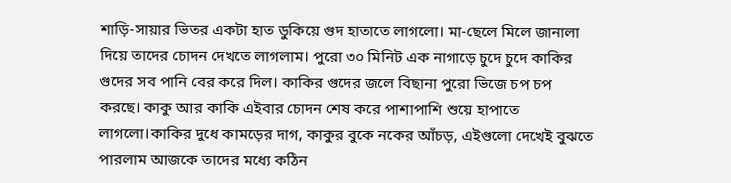শাড়ি-সায়ার ভিতর একটা হাত ডুকিয়ে গুদ হাতাতে লাগলো। মা-ছেলে মিলে জানালা দিয়ে তাদের চোদন দেখতে লাগলাম। পুরো ৩০ মিনিট এক নাগাড়ে চুদে চুদে কাকির গুদের সব পানি বের করে দিল। কাকির গুদের জলে বিছানা পুরো ভিজে চপ চপ করছে। কাকু আর কাকি এইবার চোদন শেষ করে পাশাপাশি শুয়ে হাপাতে লাগলো।কাকির দুধে কামড়ের দাগ, কাকুর বুকে নকের আঁচড়, এইগুলো দেখেই বুঝতে পারলাম আজকে তাদের মধ্যে কঠিন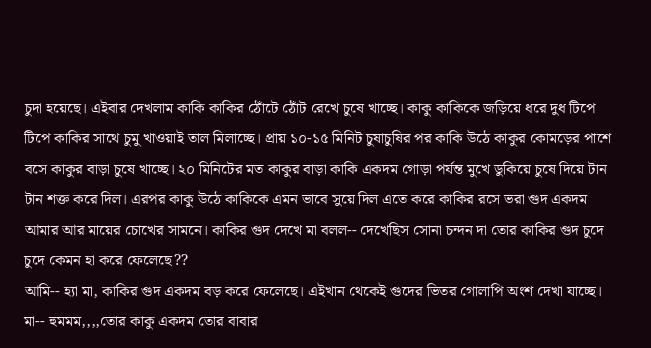চুদা হয়েছে। এইবার দেখলাম কাকি কাকির ঠোঁটে ঠোঁট রেখে চুষে খাচ্ছে। কাকু কাকিকে জড়িয়ে ধরে দুধ টিপে টিপে কাকির সাথে চুমু খাওয়াই তাল মিলাচ্ছে। প্রায় ১০-১৫ মিনিট চুষাচুষির পর কাকি উঠে কাকুর কোমড়ের পাশে বসে কাকুর বাড়া চুষে খাচ্ছে। ২০ মিনিটের মত কাকুর বাড়া কাকি একদম গোড়া পর্যন্ত মুখে ডুকিয়ে চুষে দিয়ে টান টান শক্ত করে দিল। এরপর কাকু উঠে কাকিকে এমন ভাবে সুয়ে দিল এতে করে কাকির রসে ভরা গুদ একদম আমার আর মায়ের চোখের সামনে। কাকির গুদ দেখে মা বলল-- দেখেছিস সোনা চন্দন দা তোর কাকির গুদ চুদে চুদে কেমন হা করে ফেলেছে??
আমি-- হ্যা মা, কাকির গুদ একদম বড় করে ফেলেছে। এইখান থেকেই গুদের ভিতর গোলাপি অংশ দেখা যাচ্ছে।
মা-- হুমমম,,,,তোর কাকু একদম তোর বাবার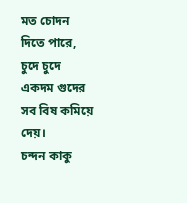মত চোদন দিতে পারে, চুদে চুদে একদম গুদের সব বিষ কমিয়ে দেয়।
চন্দন কাকু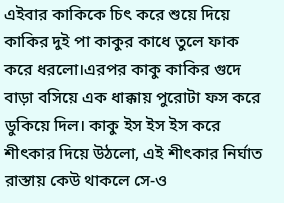এইবার কাকিকে চিৎ করে শুয়ে দিয়ে কাকির দুই পা কাকুর কাধে তুলে ফাক করে ধরলো।এরপর কাকু কাকির গুদে বাড়া বসিয়ে এক ধাক্কায় পুরোটা ফস করে ডুকিয়ে দিল। কাকু ইস ইস ইস করে শীৎকার দিয়ে উঠলো, এই শীৎকার নির্ঘাত রাস্তায় কেউ থাকলে সে-ও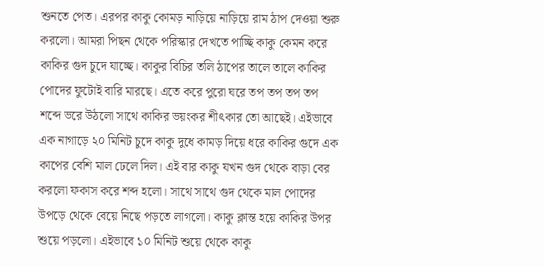শুনতে পেত। এরপর কাকু কোমড় নাড়িয়ে নাড়িয়ে রাম ঠাপ দেওয়া শুরু করলো। আমরা পিছন থেকে পরিস্কার দেখতে পাচ্ছি কাকু কেমন করে কাকির গুদ চুদে যাচ্ছে। কাকুর বিচির তলি ঠাপের তালে তালে কাকির পোদের ফুটোই বারি মারছে। এতে করে পুরো ঘরে তপ তপ তপ তপ শব্দে ভরে উঠলো সাথে কাকির ভয়ংকর শীৎকার তো আছেই। এইভাবে এক নাগাড়ে ২০ মিনিট চুদে কাকু দুধে কামড় দিয়ে ধরে কাকির গুদে এক কাপের বেশি মাল ঢেলে দিল। এই বার কাকু যখন গুদ থেকে বাড়া বের করলো ফকাস করে শব্দ হলো। সাথে সাথে গুদ থেকে মাল পোদের উপড়ে থেকে বেয়ে নিছে পড়তে লাগলো। কাকু ক্লান্ত হয়ে কাকির উপর শুয়ে পড়লো। এইভাবে ১০ মিনিট শুয়ে থেকে কাকু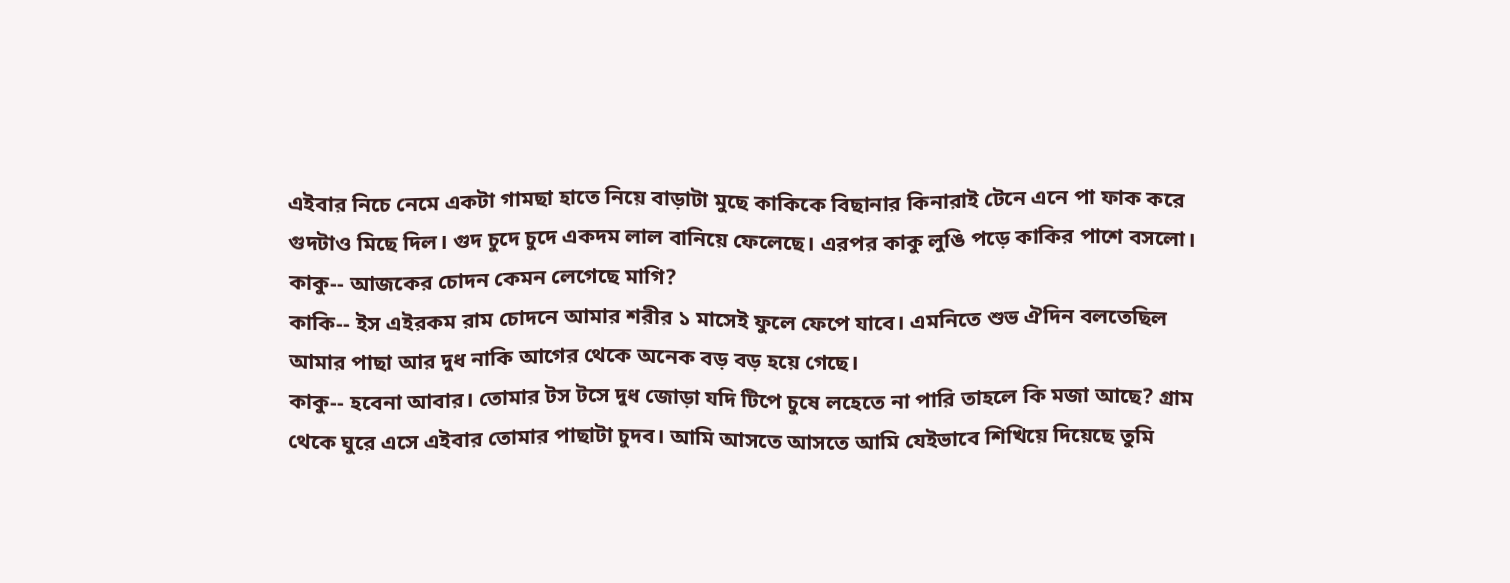এইবার নিচে নেমে একটা গামছা হাতে নিয়ে বাড়াটা মুছে কাকিকে বিছানার কিনারাই টেনে এনে পা ফাক করে গুদটাও মিছে দিল। গুদ চুদে চুদে একদম লাল বানিয়ে ফেলেছে। এরপর কাকু লুঙি পড়ে কাকির পাশে বসলো।
কাকু-- আজকের চোদন কেমন লেগেছে মাগি?
কাকি-- ইস এইরকম রাম চোদনে আমার শরীর ১ মাসেই ফুলে ফেপে যাবে। এমনিতে শুভ ঐদিন বলতেছিল আমার পাছা আর দুধ নাকি আগের থেকে অনেক বড় বড় হয়ে গেছে।
কাকু-- হবেনা আবার। তোমার টস টসে দুধ জোড়া যদি টিপে চুষে লহেতে না পারি তাহলে কি মজা আছে? গ্রাম থেকে ঘুরে এসে এইবার তোমার পাছাটা চুদব। আমি আসতে আসতে আমি যেইভাবে শিখিয়ে দিয়েছে তুমি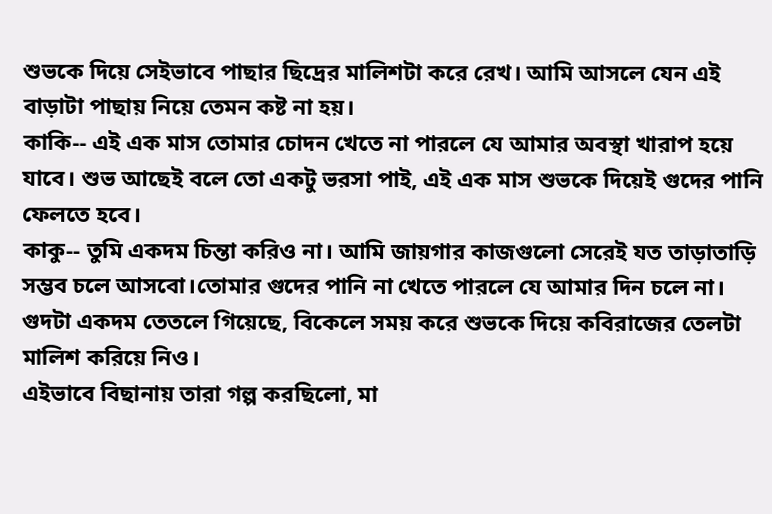শুভকে দিয়ে সেইভাবে পাছার ছিদ্রের মালিশটা করে রেখ। আমি আসলে যেন এই বাড়াটা পাছায় নিয়ে তেমন কষ্ট না হয়।
কাকি-- এই এক মাস তোমার চোদন খেতে না পারলে যে আমার অবস্থা খারাপ হয়ে যাবে। শুভ আছেই বলে তো একটু ভরসা পাই, এই এক মাস শুভকে দিয়েই গুদের পানি ফেলতে হবে।
কাকু-- তুমি একদম চিন্তা করিও না। আমি জায়গার কাজগুলো সেরেই যত তাড়াতাড়ি সম্ভব চলে আসবো।তোমার গুদের পানি না খেতে পারলে যে আমার দিন চলে না। গুদটা একদম তেতলে গিয়েছে, বিকেলে সময় করে শুভকে দিয়ে কবিরাজের তেলটা মালিশ করিয়ে নিও।
এইভাবে বিছানায় তারা গল্প করছিলো, মা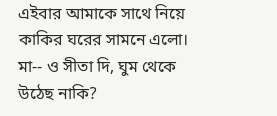এইবার আমাকে সাথে নিয়ে কাকির ঘরের সামনে এলো।
মা-- ও সীতা দি, ঘুম থেকে উঠেছ নাকি?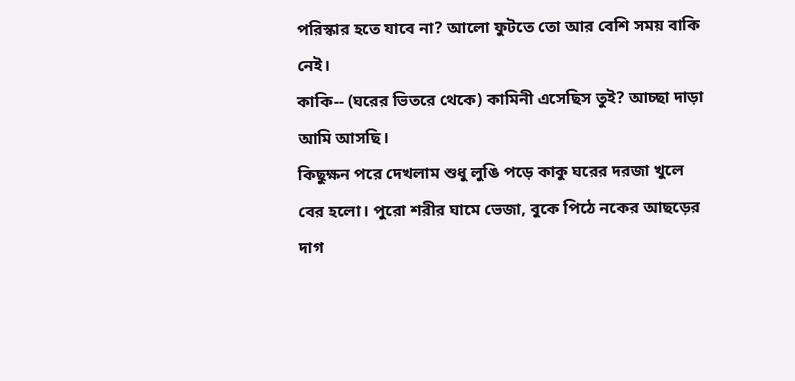পরিস্কার হতে যাবে না? আলো ফুটতে তো আর বেশি সময় বাকি নেই।
কাকি-- (ঘরের ভিতরে থেকে) কামিনী এসেছিস তুই? আচ্ছা দাড়া আমি আসছি।
কিছুক্ষন পরে দেখলাম শুধু লুঙি পড়ে কাকু ঘরের দরজা খুলে বের হলো। পুরো শরীর ঘামে ভেজা, বুকে পিঠে নকের আছড়ের দাগ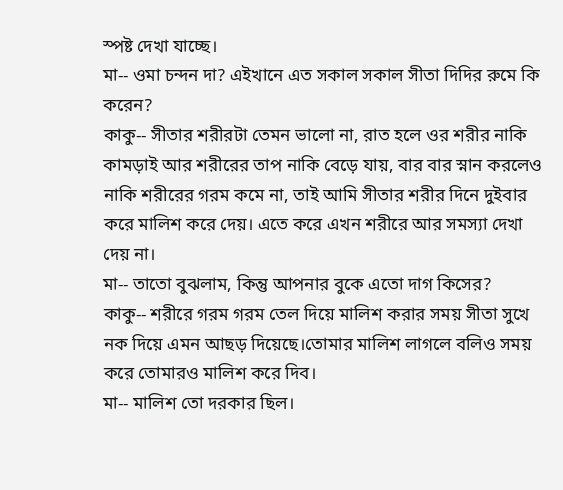স্পষ্ট দেখা যাচ্ছে।
মা-- ওমা চন্দন দা? এইখানে এত সকাল সকাল সীতা দিদির রুমে কি করেন?
কাকু-- সীতার শরীরটা তেমন ভালো না, রাত হলে ওর শরীর নাকি কামড়াই আর শরীরের তাপ নাকি বেড়ে যায়, বার বার স্নান করলেও নাকি শরীরের গরম কমে না, তাই আমি সীতার শরীর দিনে দুইবার করে মালিশ করে দেয়। এতে করে এখন শরীরে আর সমস্যা দেখা দেয় না।
মা-- তাতো বুঝলাম, কিন্তু আপনার বুকে এতো দাগ কিসের?
কাকু-- শরীরে গরম গরম তেল দিয়ে মালিশ করার সময় সীতা সুখে নক দিয়ে এমন আছড় দিয়েছে।তোমার মালিশ লাগলে বলিও সময় করে তোমারও মালিশ করে দিব।
মা-- মালিশ তো দরকার ছিল।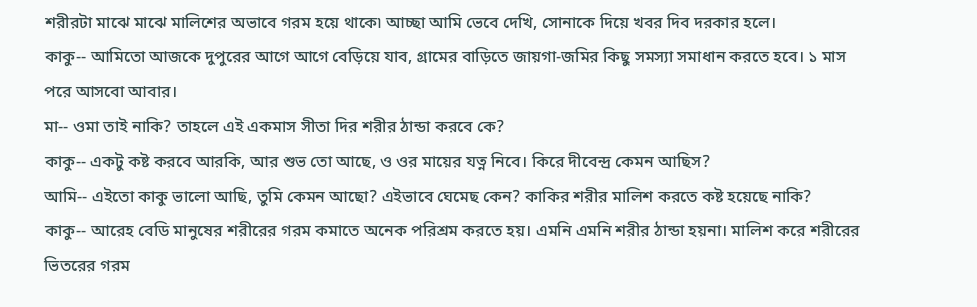শরীরটা মাঝে মাঝে মালিশের অভাবে গরম হয়ে থাকে৷ আচ্ছা আমি ভেবে দেখি, সোনাকে দিয়ে খবর দিব দরকার হলে।
কাকু-- আমিতো আজকে দুপুরের আগে আগে বেড়িয়ে যাব, গ্রামের বাড়িতে জায়গা-জমির কিছু সমস্যা সমাধান করতে হবে। ১ মাস পরে আসবো আবার।
মা-- ওমা তাই নাকি? তাহলে এই একমাস সীতা দির শরীর ঠান্ডা করবে কে?
কাকু-- একটু কষ্ট করবে আরকি, আর শুভ তো আছে, ও ওর মায়ের যত্ন নিবে। কিরে দীবেন্দ্র কেমন আছিস?
আমি-- এইতো কাকু ভালো আছি, তুমি কেমন আছো? এইভাবে ঘেমেছ কেন? কাকির শরীর মালিশ করতে কষ্ট হয়েছে নাকি?
কাকু-- আরেহ বেডি মানুষের শরীরের গরম কমাতে অনেক পরিশ্রম করতে হয়। এমনি এমনি শরীর ঠান্ডা হয়না। মালিশ করে শরীরের ভিতরের গরম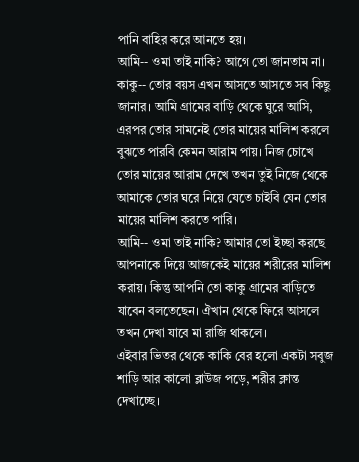পানি বাহির করে আনতে হয়।
আমি-- ওমা তাই নাকি? আগে তো জানতাম না।
কাকু-- তোর বয়স এখন আসতে আসতে সব কিছু জানার। আমি গ্রামের বাড়ি থেকে ঘুরে আসি, এরপর তোর সামনেই তোর মায়ের মালিশ করলে বুঝতে পারবি কেমন আরাম পায়। নিজ চোখে তোর মায়ের আরাম দেখে তখন তুই নিজে থেকে আমাকে তোর ঘরে নিয়ে যেতে চাইবি যেন তোর মায়ের মালিশ করতে পারি।
আমি-- ওমা তাই নাকি? আমার তো ইচ্ছা করছে আপনাকে দিয়ে আজকেই মায়ের শরীরের মালিশ করায়। কিন্তু আপনি তো কাকু গ্রামের বাড়িতে যাবেন বলতেছেন। ঐখান থেকে ফিরে আসলে তখন দেখা যাবে মা রাজি থাকলে।
এইবার ভিতর থেকে কাকি বের হলো একটা সবুজ শাড়ি আর কালো ব্লাউজ পড়ে, শরীর ক্লান্ত দেখাচ্ছে।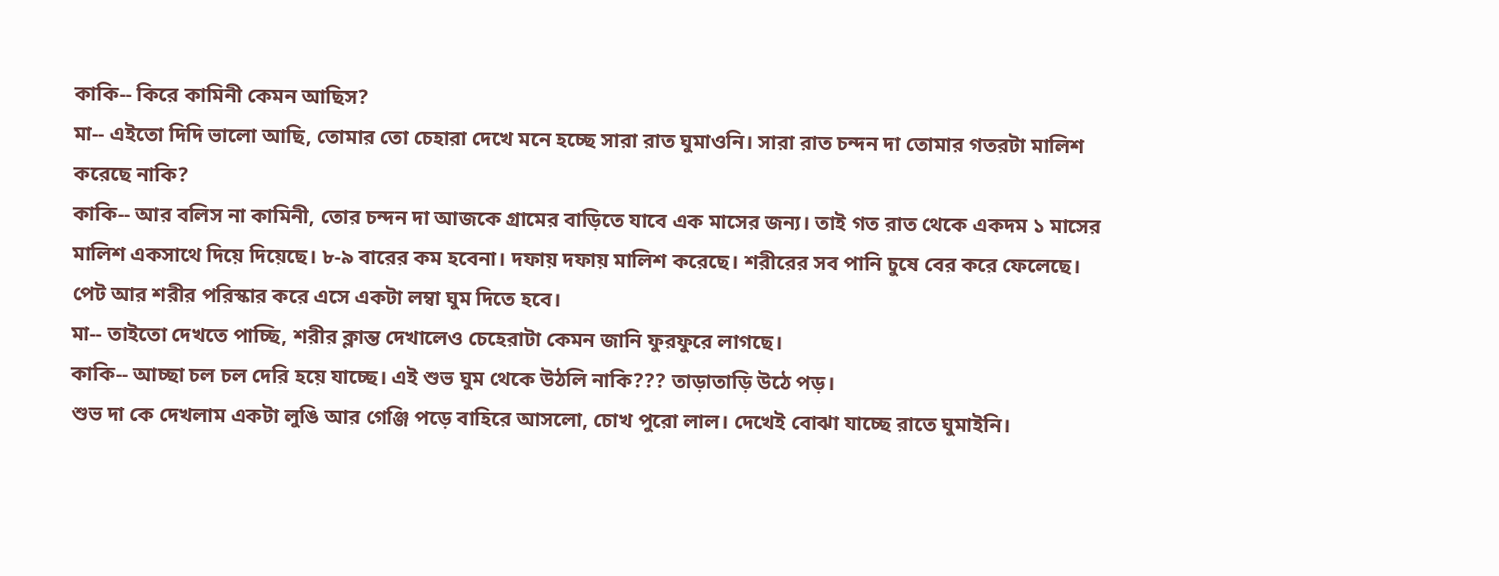কাকি-- কিরে কামিনী কেমন আছিস?
মা-- এইতো দিদি ভালো আছি, তোমার তো চেহারা দেখে মনে হচ্ছে সারা রাত ঘুমাওনি। সারা রাত চন্দন দা তোমার গতরটা মালিশ করেছে নাকি?
কাকি-- আর বলিস না কামিনী, তোর চন্দন দা আজকে গ্রামের বাড়িতে যাবে এক মাসের জন্য। তাই গত রাত থেকে একদম ১ মাসের মালিশ একসাথে দিয়ে দিয়েছে। ৮-৯ বারের কম হবেনা। দফায় দফায় মালিশ করেছে। শরীরের সব পানি চুষে বের করে ফেলেছে। পেট আর শরীর পরিস্কার করে এসে একটা লম্বা ঘুম দিতে হবে।
মা-- তাইতো দেখতে পাচ্ছি, শরীর ক্লান্ত দেখালেও চেহেরাটা কেমন জানি ফুরফুরে লাগছে।
কাকি-- আচ্ছা চল চল দেরি হয়ে যাচ্ছে। এই শুভ ঘুম থেকে উঠলি নাকি??? তাড়াতাড়ি উঠে পড়।
শুভ দা কে দেখলাম একটা লুঙি আর গেঞ্জি পড়ে বাহিরে আসলো, চোখ পুরো লাল। দেখেই বোঝা যাচ্ছে রাতে ঘুমাইনি।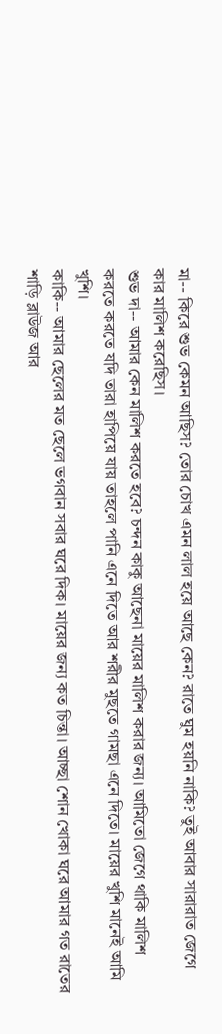মা-- কিরে শুভ কেমন আছিস? তোর চোখ এমন লাল হয়ে আছে কেন? রাতে ঘুম হয়নি নাকি? তুই আবার সারারাত জেগে কার মালিশ করেছিস।
শুভ দা-- আমার কেন মালিশ করতে হবে? চন্দন কাকু আছেনা মায়ের মালিশ করার জন্য। আমিতো জেগে থাকি মালিশ করতে করতে যদি তারা হাপিয়ে যায় তাহলে পানি এনে দিতে আর শরীর মুছতে গামছা এনে দিতে। মায়ের খুশি মানেই আমি খুশি।
কাকি-- আমার ছেলের মত ছেলে ভগবান সবার ঘরে দিক। মায়ের জন্য কত চিন্তা। আচ্ছা শোন খোকা ঘরে আমার গত রাতের শাড়ি ব্লাউজ আর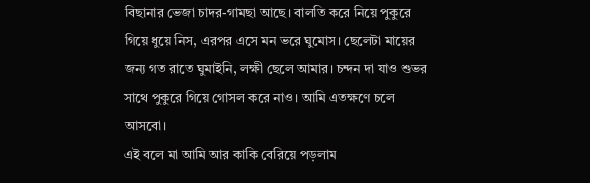বিছানার ভেজা চাদর-গামছা আছে। বালতি করে নিয়ে পুকুরে গিয়ে ধুয়ে নিস, এরপর এসে মন ভরে ঘুমোস। ছেলেটা মায়ের জন্য গত রাতে ঘুমাইনি, লক্ষী ছেলে আমার। চন্দন দা যাও শুভর সাথে পুকুরে গিয়ে গোসল করে নাও। আমি এতক্ষণে চলে আসবো।
এই বলে মা আমি আর কাকি বেরিয়ে পড়লাম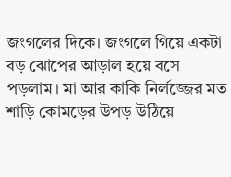জংগলের দিকে। জংগলে গিয়ে একটা বড় ঝোপের আড়াল হয়ে বসে পড়লাম। মা আর কাকি নির্লজ্জের মত শাড়ি কোমড়ের উপড় উঠিয়ে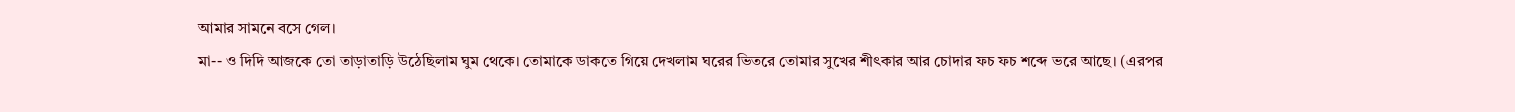আমার সামনে বসে গেল।
মা-- ও দিদি আজকে তো তাড়াতাড়ি উঠেছিলাম ঘুম থেকে। তোমাকে ডাকতে গিয়ে দেখলাম ঘরের ভিতরে তোমার সুখের শীৎকার আর চোদার ফচ ফচ শব্দে ভরে আছে। (এরপর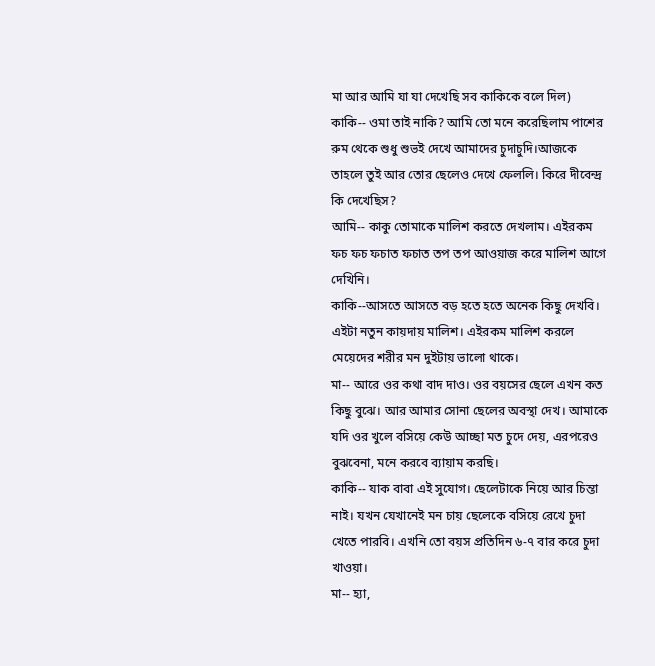মা আর আমি যা যা দেখেছি সব কাকিকে বলে দিল)
কাকি-- ওমা তাই নাকি? আমি তো মনে করেছিলাম পাশের রুম থেকে শুধু শুভই দেখে আমাদের চুদাচুদি।আজকে তাহলে তুই আর তোর ছেলেও দেখে ফেললি। কিরে দীবেন্দ্র কি দেখেছিস?
আমি-- কাকু তোমাকে মালিশ করতে দেখলাম। এইরকম ফচ ফচ ফচাত ফচাত তপ তপ আওয়াজ করে মালিশ আগে দেখিনি।
কাকি--আসতে আসতে বড় হতে হতে অনেক কিছু দেখবি। এইটা নতুন কায়দায় মালিশ। এইরকম মালিশ করলে মেয়েদের শরীর মন দুইটায় ভালো থাকে।
মা-- আরে ওর কথা বাদ দাও। ওর বয়সের ছেলে এখন কত কিছু বুঝে। আর আমার সোনা ছেলের অবস্থা দেখ। আমাকে যদি ওর খুলে বসিয়ে কেউ আচ্ছা মত চুদে দেয়, এরপরেও বুঝবেনা, মনে করবে ব্যায়াম করছি।
কাকি-- যাক বাবা এই সুযোগ। ছেলেটাকে নিয়ে আর চিন্তা নাই। যখন যেখানেই মন চায় ছেলেকে বসিয়ে রেখে চুদা খেতে পারবি। এখনি তো বয়স প্রতিদিন ৬-৭ বার করে চুদা খাওয়া।
মা-- হ্যা,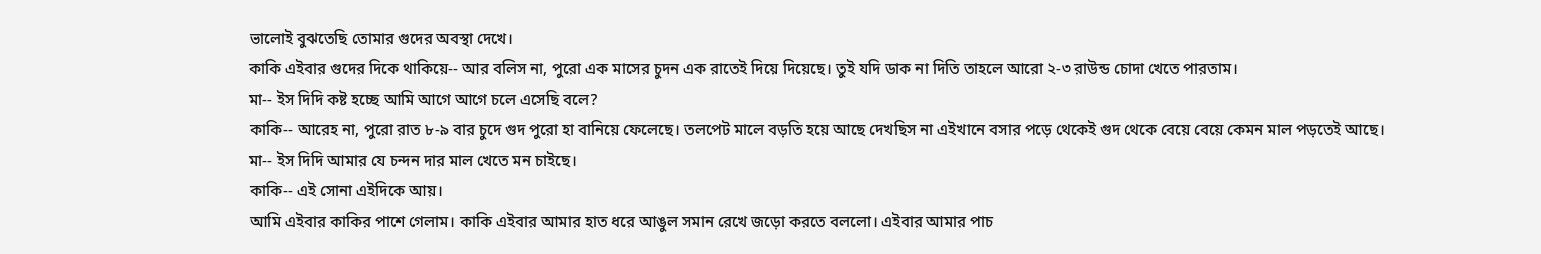ভালোই বুঝতেছি তোমার গুদের অবস্থা দেখে।
কাকি এইবার গুদের দিকে থাকিয়ে-- আর বলিস না, পুরো এক মাসের চুদন এক রাতেই দিয়ে দিয়েছে। তুই যদি ডাক না দিতি তাহলে আরো ২-৩ রাউন্ড চোদা খেতে পারতাম।
মা-- ইস দিদি কষ্ট হচ্ছে আমি আগে আগে চলে এসেছি বলে?
কাকি-- আরেহ না, পুরো রাত ৮-৯ বার চুদে গুদ পুরো হা বানিয়ে ফেলেছে। তলপেট মালে বড়তি হয়ে আছে দেখছিস না এইখানে বসার পড়ে থেকেই গুদ থেকে বেয়ে বেয়ে কেমন মাল পড়তেই আছে।
মা-- ইস দিদি আমার যে চন্দন দার মাল খেতে মন চাইছে।
কাকি-- এই সোনা এইদিকে আয়।
আমি এইবার কাকির পাশে গেলাম। কাকি এইবার আমার হাত ধরে আঙুল সমান রেখে জড়ো করতে বললো। এইবার আমার পাচ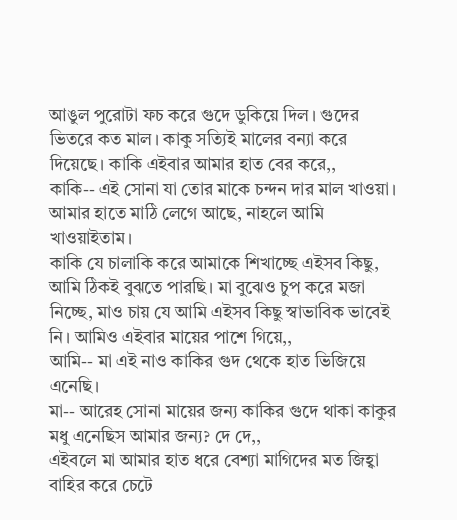আঙুল পুরোটা ফচ করে গুদে ডুকিয়ে দিল। গুদের ভিতরে কত মাল। কাকু সত্যিই মালের বন্যা করে দিয়েছে। কাকি এইবার আমার হাত বের করে,,
কাকি-- এই সোনা যা তোর মাকে চন্দন দার মাল খাওয়া। আমার হাতে মাঠি লেগে আছে, নাহলে আমি খাওয়াইতাম।
কাকি যে চালাকি করে আমাকে শিখাচ্ছে এইসব কিছু, আমি ঠিকই বুঝতে পারছি। মা বুঝেও চুপ করে মজা নিচ্ছে, মাও চায় যে আমি এইসব কিছু স্বাভাবিক ভাবেই নি। আমিও এইবার মায়ের পাশে গিয়ে,,
আমি-- মা এই নাও কাকির গুদ থেকে হাত ভিজিয়ে এনেছি।
মা-- আরেহ সোনা মায়ের জন্য কাকির গুদে থাকা কাকুর মধু এনেছিস আমার জন্য? দে দে,,
এইবলে মা আমার হাত ধরে বেশ্যা মাগিদের মত জিহ্বা বাহির করে চেটে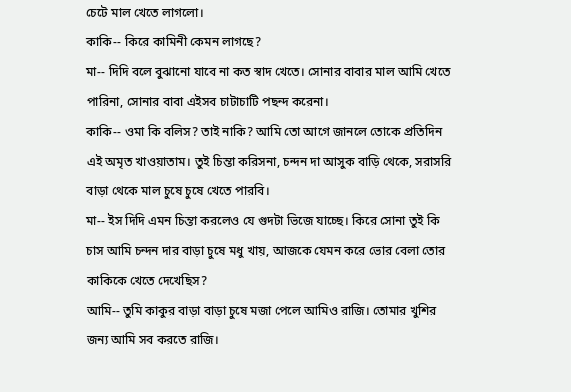চেটে মাল খেতে লাগলো।
কাকি-- কিরে কামিনী কেমন লাগছে?
মা-- দিদি বলে বুঝানো যাবে না কত স্বাদ খেতে। সোনার বাবার মাল আমি খেতে পারিনা, সোনার বাবা এইসব চাটাচাটি পছন্দ করেনা।
কাকি-- ওমা কি বলিস? তাই নাকি? আমি তো আগে জানলে তোকে প্রতিদিন এই অমৃত খাওয়াতাম। তুই চিন্তা করিসনা, চন্দন দা আসুক বাড়ি থেকে, সরাসরি বাড়া থেকে মাল চুষে চুষে খেতে পারবি।
মা-- ইস দিদি এমন চিন্তা করলেও যে গুদটা ভিজে যাচ্ছে। কিরে সোনা তুই কি চাস আমি চন্দন দার বাড়া চুষে মধু খায়, আজকে যেমন করে ভোর বেলা তোর কাকিকে খেতে দেখেছিস?
আমি-- তুমি কাকুর বাড়া বাড়া চুষে মজা পেলে আমিও রাজি। তোমার খুশির জন্য আমি সব করতে রাজি।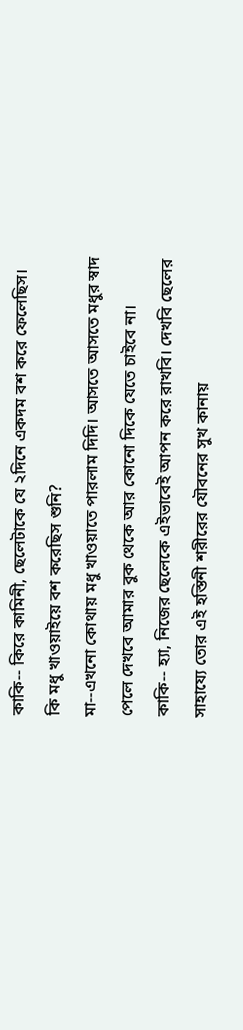কাকি-- কিরে কামিনী, ছেলেটাকে যে ২দিনে একদম বশ করে ফেলেছিস। কি মধু খাওয়াইয়ে বশ করেছিস শুনি?
মা--এখনো কোথায় মধু খাওয়াতে পারলাম দিদি। আসতে আসতে মধুর স্বাদ পেলে দেখবে আমার বুক থেকে আর কোনো দিকে যেতে চাইবে না।
কাকি-- হ্যা, নিজের ছেলেকে এইভাবেই আপন করে রাখবি। দেখবি ছেলের সাহায্যে তোর এই হস্তিনী শরীরের যৌবনের সুখ কানায়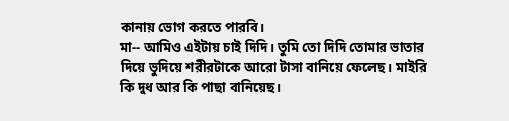কানায় ভোগ করতে পারবি।
মা-- আমিও এইটায় চাই দিদি। তুমি তো দিদি তোমার ভাতার দিয়ে ভুদিয়ে শরীরটাকে আরো টাসা বানিয়ে ফেলেছ। মাইরি কি দুধ আর কি পাছা বানিয়েছ।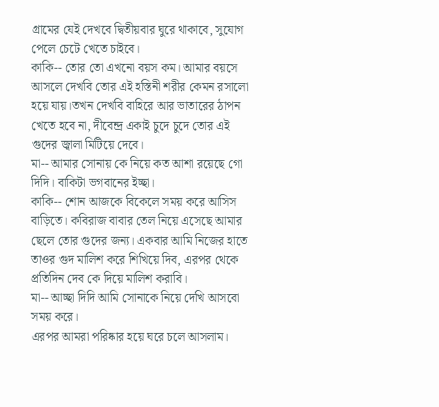গ্রামের যেই দেখবে দ্বিতীয়বার ঘুরে থাকাবে, সুযোগ পেলে চেটে খেতে চাইবে।
কাকি-- তোর তো এখনো বয়স কম। আমার বয়সে আসলে দেখবি তোর এই হস্তিনী শরীর কেমন রসালো হয়ে যায়।তখন দেখবি বাহিরে আর ভাতারের ঠাপন খেতে হবে না, দীবেন্দ্র একাই চুদে চুদে তোর এই গুদের জ্বালা মিটিয়ে দেবে।
মা-- আমার সোনায় কে নিয়ে কত আশা রয়েছে গো দিদি। বাকিটা ভগবানের ইচ্ছা।
কাকি-- শোন আজকে বিকেলে সময় করে আসিস বাড়িতে। কবিরাজ বাবার তেল নিয়ে এসেছে আমার ছেলে তোর গুদের জন্য। একবার আমি নিজের হাতে তাওর গুদ মালিশ করে শিখিয়ে দিব, এরপর থেকে প্রতিদিন দেব কে দিয়ে মালিশ করাবি।
মা-- আচ্ছা দিদি আমি সোনাকে নিয়ে দেখি আসবো সময় করে।
এরপর আমরা পরিষ্কার হয়ে ঘরে চলে আসলাম।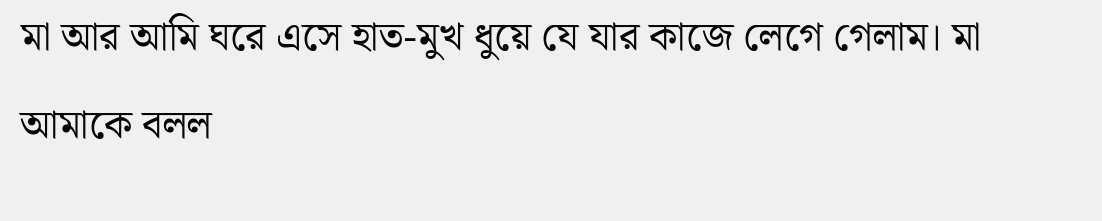মা আর আমি ঘরে এসে হাত-মুখ ধুয়ে যে যার কাজে লেগে গেলাম। মা আমাকে বলল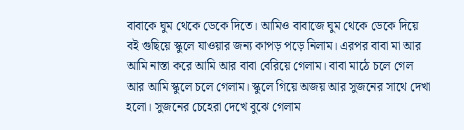বাবাকে ঘুম থেকে ডেকে দিতে। আমিও বাবাজে ঘুম থেকে ডেকে দিয়ে বই গুছিয়ে স্কুলে যাওয়ার জন্য কাপড় পড়ে নিলাম। এরপর বাবা মা আর আমি নাস্তা করে আমি আর বাবা বেরিয়ে গেলাম। বাবা মাঠে চলে গেল আর আমি স্কুলে চলে গেলাম। স্কুলে গিয়ে অজয় আর সুজনের সাথে দেখা হলো। সুজনের চেহেরা দেখে বুঝে গেলাম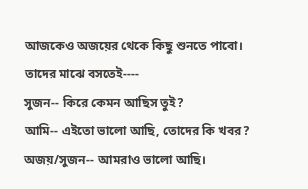আজকেও অজয়ের থেকে কিছু শুনতে পাবো। তাদের মাঝে বসতেই----
সুজন-- কিরে কেমন আছিস তুই?
আমি-- এইতো ভালো আছি, তোদের কি খবর?
অজয়/সুজন-- আমরাও ভালো আছি।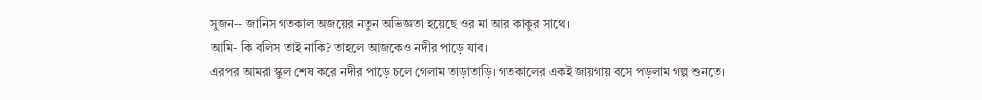সুজন-- জানিস গতকাল অজয়ের নতুন অভিজ্ঞতা হয়েছে ওর মা আর কাকুর সাথে।
আমি- কি বলিস তাই নাকি? তাহলে আজকেও নদীর পাড়ে যাব।
এরপর আমরা স্কুল শেষ করে নদীর পাড়ে চলে গেলাম তাড়াতাড়ি। গতকালের একই জায়গায় বসে পড়লাম গল্প শুনতে।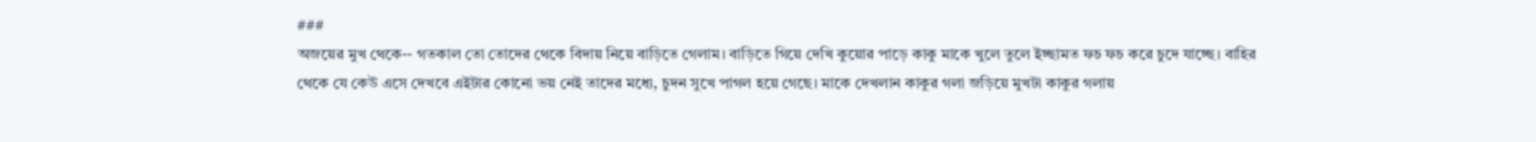###
অজয়ের মুখ থেকে-- গতকাল তো তোদের থেকে বিদায় নিয়ে বাড়িতে গেলাম। বাড়িতে গিয়ে দেখি কুয়োর পাড়ে কাকু মাকে খুলে তুলে ইচ্ছামত ফচ ফচ করে চুদে যাচ্ছে। বাহির থেকে যে কেউ এসে দেখবে এইটার কোনো ভয় নেই তাদের মধ্যে, চুদন সুখে পাগল হয়ে গেছে। মাকে দেখলান কাকুর গলা জড়িয়ে মুখটা কাকুর গলায়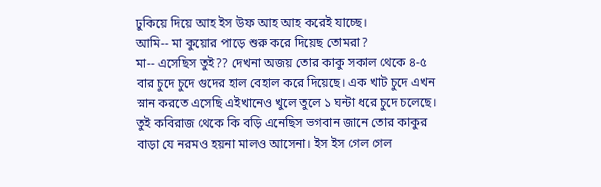ঢুকিয়ে দিয়ে আহ ইস উফ আহ আহ করেই যাচ্ছে।
আমি-- মা কুয়োর পাড়ে শুরু করে দিয়েছ তোমরা?
মা-- এসেছিস তুই?? দেখনা অজয় তোর কাকু সকাল থেকে ৪-৫ বার চুদে চুদে গুদের হাল বেহাল করে দিয়েছে। এক খাট চুদে এখন স্নান করতে এসেছি এইখানেও খুলে তুলে ১ ঘন্টা ধরে চুদে চলেছে। তুই কবিরাজ থেকে কি বড়ি এনেছিস ভগবান জানে তোর কাকুর বাড়া যে নরমও হয়না মালও আসেনা। ইস ইস গেল গেল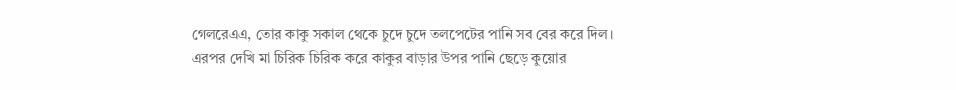গেলরেএএ, তোর কাকু সকাল থেকে চুদে চুদে তলপেটের পানি সব বের করে দিল।
এরপর দেখি মা চিরিক চিরিক করে কাকুর বাড়ার উপর পানি ছেড়ে কুয়োর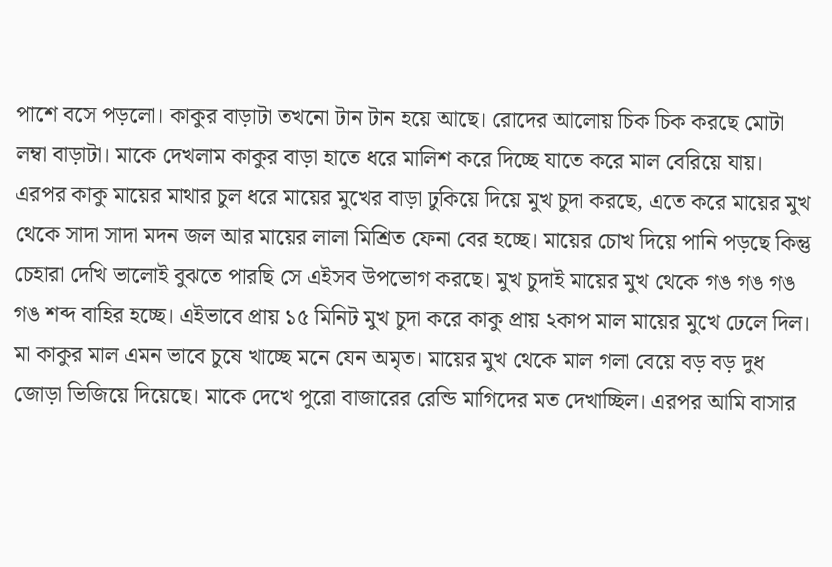পাশে বসে পড়লো। কাকুর বাড়াটা তখনো টান টান হয়ে আছে। রোদের আলোয় চিক চিক করছে মোটা লম্বা বাড়াটা। মাকে দেখলাম কাকুর বাড়া হাতে ধরে মালিশ করে দিচ্ছে যাতে করে মাল বেরিয়ে যায়। এরপর কাকু মায়ের মাথার চুল ধরে মায়ের মুখের বাড়া ঢুকিয়ে দিয়ে মুখ চুদা করছে, এতে করে মায়ের মুখ থেকে সাদা সাদা মদন জল আর মায়ের লালা মিশ্রিত ফেনা বের হচ্ছে। মায়ের চোখ দিয়ে পানি পড়ছে কিন্তু চেহারা দেখি ভালোই বুঝতে পারছি সে এইসব উপভোগ করছে। মুখ চুদাই মায়ের মুখ থেকে গঙ গঙ গঙ গঙ শব্দ বাহির হচ্ছে। এইভাবে প্রায় ১৫ মিনিট মুখ চুদা করে কাকু প্রায় ২কাপ মাল মায়ের মুখে ঢেলে দিল। মা কাকুর মাল এমন ভাবে চুষে খাচ্ছে মনে যেন অমৃত। মায়ের মুখ থেকে মাল গলা বেয়ে বড় বড় দুধ জোড়া ভিজিয়ে দিয়েছে। মাকে দেখে পুরো বাজারের রেন্ডি মাগিদের মত দেখাচ্ছিল। এরপর আমি বাসার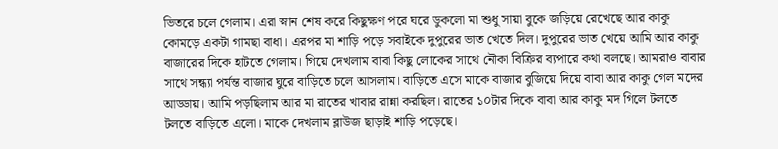ভিতরে চলে গেলাম। এরা স্নান শেষ করে কিছুক্ষণ পরে ঘরে ডুকলো মা শুধু সায়া বুকে জড়িয়ে রেখেছে আর কাকু কোমড়ে একটা গামছা বাধা। এরপর মা শাড়ি পড়ে সবাইকে দুপুরের ভাত খেতে দিল। দুপুরের ভাত খেয়ে আমি আর কাকু বাজারের দিকে হাটতে গেলাম। গিয়ে দেখলাম বাবা কিছু লোকের সাথে নৌকা বিক্রির ব্যপারে কথা বলছে। আমরাও বাবার সাথে সন্ধ্যা পর্যন্ত বাজার ঘুরে বাড়িতে চলে আসলাম। বাড়িতে এসে মাকে বাজার বুজিয়ে দিয়ে বাবা আর কাকু গেল মদের আড্ডায়। আমি পড়ছিলাম আর মা রাতের খাবার রান্না করছিল। রাতের ১০টার দিকে বাবা আর কাকু মদ গিলে টলতে টলতে বাড়িতে এলো। মাকে দেখলাম ব্লাউজ ছাড়াই শাড়ি পড়েছে।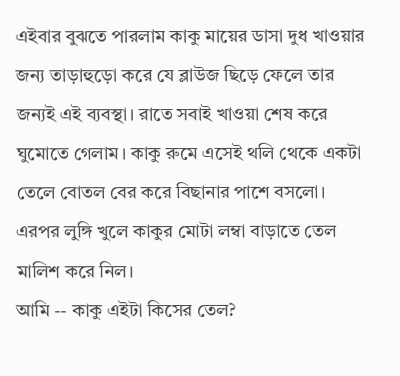এইবার বুঝতে পারলাম কাকু মায়ের ডাসা দুধ খাওয়ার জন্য তাড়াহুড়ো করে যে ব্লাউজ ছিড়ে ফেলে তার জন্যই এই ব্যবস্থা। রাতে সবাই খাওয়া শেষ করে ঘুমোতে গেলাম। কাকু রুমে এসেই থলি থেকে একটা তেলে বোতল বের করে বিছানার পাশে বসলো। এরপর লুঙ্গি খুলে কাকুর মোটা লম্বা বাড়াতে তেল মালিশ করে নিল।
আমি -- কাকু এইটা কিসের তেল?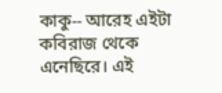কাকু-- আরেহ এইটা কবিরাজ থেকে এনেছিরে। এই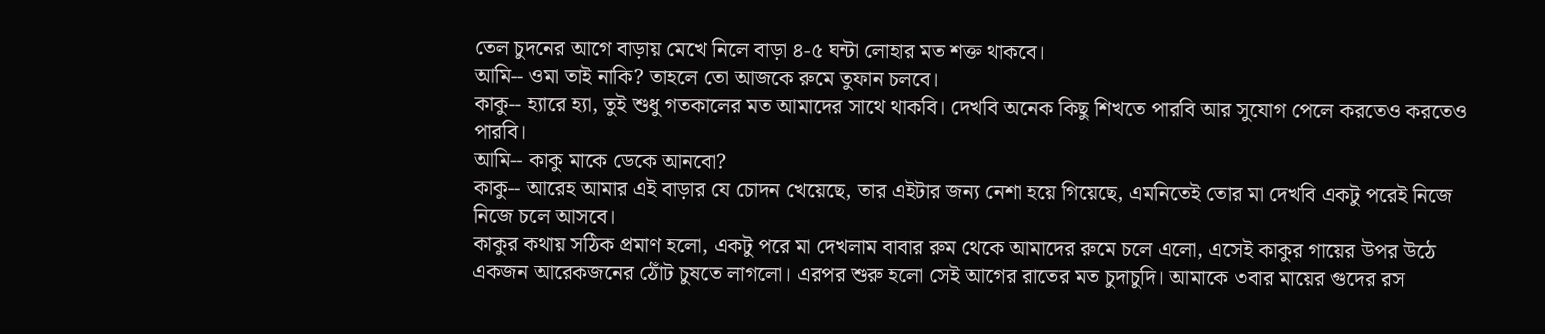তেল চুদনের আগে বাড়ায় মেখে নিলে বাড়া ৪-৫ ঘন্টা লোহার মত শক্ত থাকবে।
আমি-- ওমা তাই নাকি? তাহলে তো আজকে রুমে তুফান চলবে।
কাকু-- হ্যারে হ্যা, তুই শুধু গতকালের মত আমাদের সাথে থাকবি। দেখবি অনেক কিছু শিখতে পারবি আর সুযোগ পেলে করতেও করতেও পারবি।
আমি-- কাকু মাকে ডেকে আনবো?
কাকু-- আরেহ আমার এই বাড়ার যে চোদন খেয়েছে, তার এইটার জন্য নেশা হয়ে গিয়েছে, এমনিতেই তোর মা দেখবি একটু পরেই নিজে নিজে চলে আসবে।
কাকুর কথায় সঠিক প্রমাণ হলো, একটু পরে মা দেখলাম বাবার রুম থেকে আমাদের রুমে চলে এলো, এসেই কাকুর গায়ের উপর উঠে একজন আরেকজনের ঠোঁট চুষতে লাগলো। এরপর শুরু হলো সেই আগের রাতের মত চুদাচুদি। আমাকে ৩বার মায়ের গুদের রস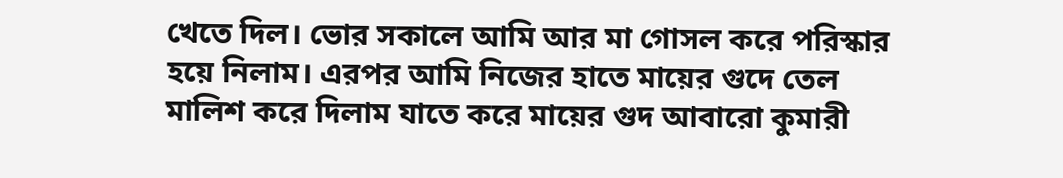খেতে দিল। ভোর সকালে আমি আর মা গোসল করে পরিস্কার হয়ে নিলাম। এরপর আমি নিজের হাতে মায়ের গুদে তেল মালিশ করে দিলাম যাতে করে মায়ের গুদ আবারো কুমারী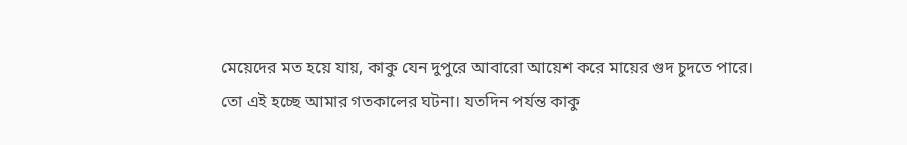মেয়েদের মত হয়ে যায়, কাকু যেন দুপুরে আবারো আয়েশ করে মায়ের গুদ চুদতে পারে।
তো এই হচ্ছে আমার গতকালের ঘটনা। যতদিন পর্যন্ত কাকু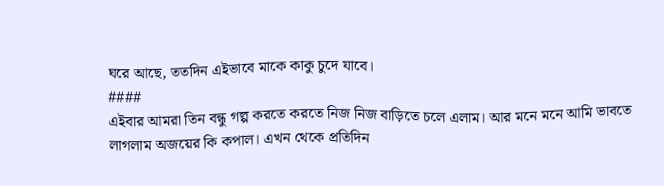ঘরে আছে, ততদিন এইভাবে মাকে কাকু চুদে যাবে।
####
এইবার আমরা তিন বন্ধু গল্প করতে করতে নিজ নিজ বাড়িতে চলে এলাম। আর মনে মনে আমি ভাবতে লাগলাম অজয়ের কি কপাল। এখন থেকে প্রতিদিন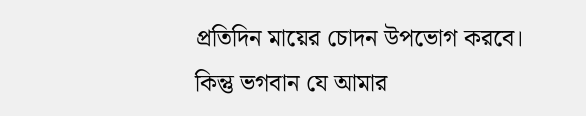প্রতিদিন মায়ের চোদন উপভোগ করবে।
কিন্তু ভগবান যে আমার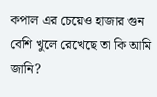কপাল এর চেয়েও হাজার গুন বেশি খুলে রেখেছে তা কি আমি জানি?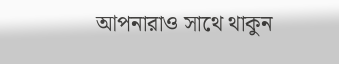আপনারাও সাথে থাকুন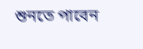শুনতে পাবেন